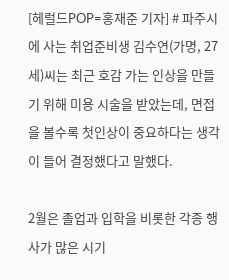[헤럴드POP=홍재준 기자] # 파주시에 사는 취업준비생 김수연(가명, 27세)씨는 최근 호감 가는 인상을 만들기 위해 미용 시술을 받았는데, 면접을 볼수록 첫인상이 중요하다는 생각이 들어 결정했다고 말했다.

2월은 졸업과 입학을 비롯한 각종 행사가 많은 시기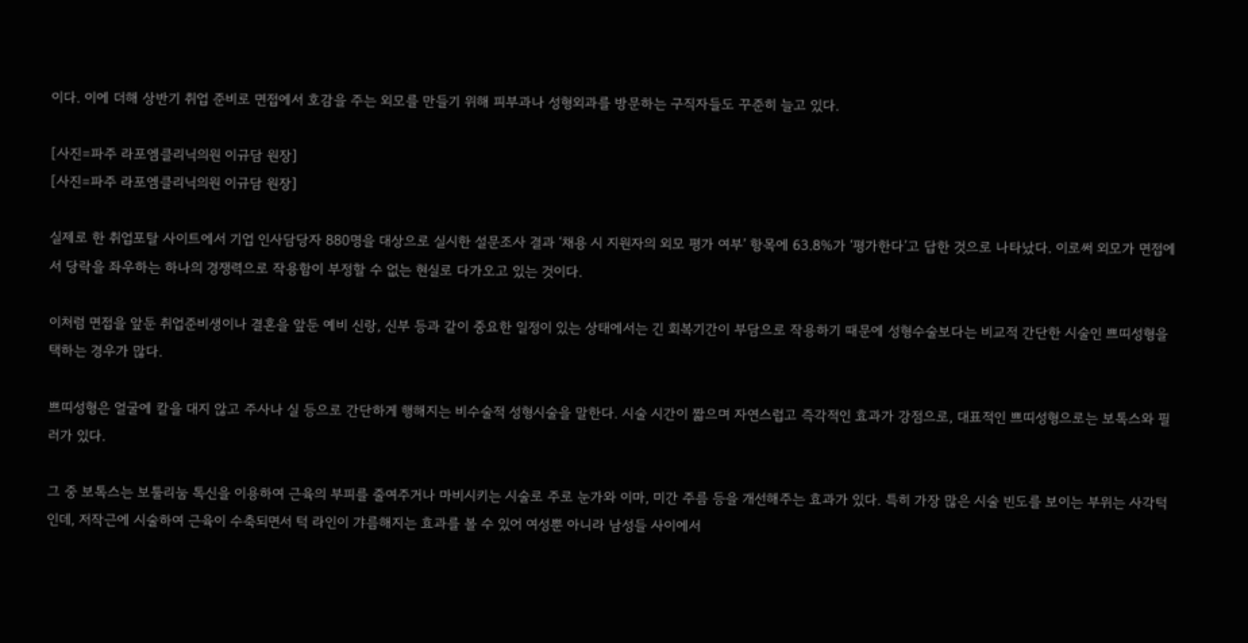이다. 이에 더해 상반기 취업 준비로 면접에서 호감을 주는 외모를 만들기 위해 피부과나 성형외과를 방문하는 구직자들도 꾸준히 늘고 있다.

[사진=파주 라포엠클리닉의원 이규담 원장]
[사진=파주 라포엠클리닉의원 이규담 원장]

실제로 한 취업포탈 사이트에서 기업 인사담당자 880명을 대상으로 실시한 설문조사 결과 ‘채용 시 지원자의 외모 평가 여부’ 항목에 63.8%가 ‘평가한다’고 답한 것으로 나타났다. 이로써 외모가 면접에서 당락을 좌우하는 하나의 경쟁력으로 작용함이 부정할 수 없는 현실로 다가오고 있는 것이다.

이처럼 면접을 앞둔 취업준비생이나 결혼을 앞둔 예비 신랑, 신부 등과 같이 중요한 일정이 있는 상태에서는 긴 회복기간이 부담으로 작용하기 때문에 성형수술보다는 비교적 간단한 시술인 쁘띠성형을 택하는 경우가 많다.

쁘띠성형은 얼굴에 칼을 대지 않고 주사나 실 등으로 간단하게 행해지는 비수술적 성형시술을 말한다. 시술 시간이 짧으며 자연스럽고 즉각적인 효과가 강점으로, 대표적인 쁘띠성형으로는 보톡스와 필러가 있다.

그 중 보톡스는 보툴리눔 톡신을 이용하여 근육의 부피를 줄여주거나 마비시키는 시술로 주로 눈가와 이마, 미간 주름 등을 개선해주는 효과가 있다. 특히 가장 많은 시술 빈도를 보이는 부위는 사각턱인데, 저작근에 시술하여 근육이 수축되면서 턱 라인이 갸름해지는 효과를 볼 수 있어 여성뿐 아니라 남성들 사이에서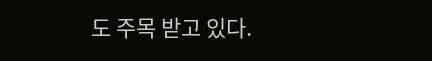도 주목 받고 있다.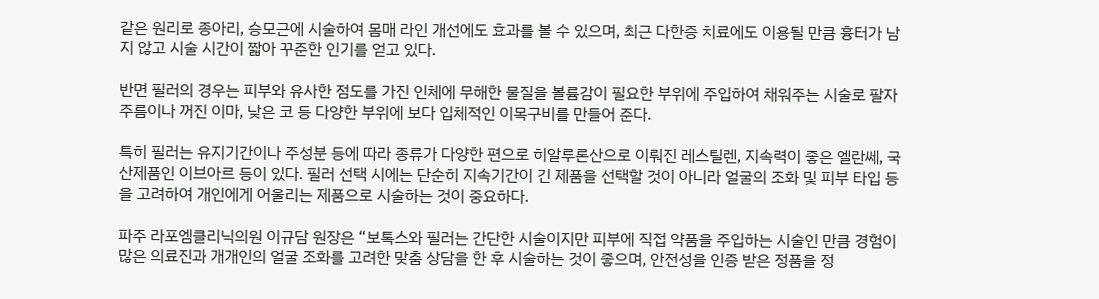같은 원리로 종아리, 승모근에 시술하여 몸매 라인 개선에도 효과를 볼 수 있으며, 최근 다한증 치료에도 이용될 만큼 흉터가 남지 않고 시술 시간이 짧아 꾸준한 인기를 얻고 있다.

반면 필러의 경우는 피부와 유사한 점도를 가진 인체에 무해한 물질을 볼륨감이 필요한 부위에 주입하여 채워주는 시술로 팔자주름이나 꺼진 이마, 낮은 코 등 다양한 부위에 보다 입체적인 이목구비를 만들어 준다.

특히 필러는 유지기간이나 주성분 등에 따라 종류가 다양한 편으로 히알루론산으로 이뤄진 레스틸렌, 지속력이 좋은 엘란쎄, 국산제품인 이브아르 등이 있다. 필러 선택 시에는 단순히 지속기간이 긴 제품을 선택할 것이 아니라 얼굴의 조화 및 피부 타입 등을 고려하여 개인에게 어울리는 제품으로 시술하는 것이 중요하다.

파주 라포엠클리닉의원 이규담 원장은 “보톡스와 필러는 간단한 시술이지만 피부에 직접 약품을 주입하는 시술인 만큼 경험이 많은 의료진과 개개인의 얼굴 조화를 고려한 맞춤 상담을 한 후 시술하는 것이 좋으며, 안전성을 인증 받은 정품을 정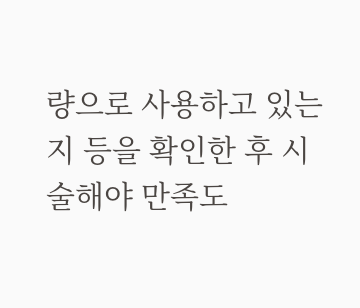량으로 사용하고 있는지 등을 확인한 후 시술해야 만족도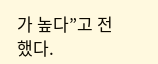가 높다”고 전했다.